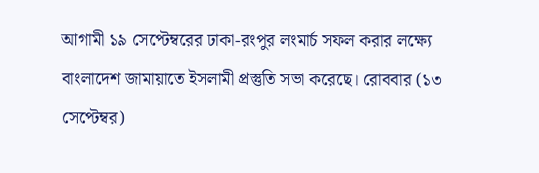আগামী ১৯ সেপ্টেম্বরের ঢাকা-রংপুর লংমার্চ সফল করার লক্ষ্যে বাংলাদেশ জামায়াতে ইসলামী প্রস্তুতি সভা করেছে। রোববার (১৩ সেপ্টেম্বর)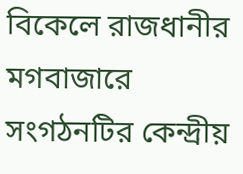বিকেলে রাজধানীর মগবাজারে সংগঠনটির কেন্দ্রীয়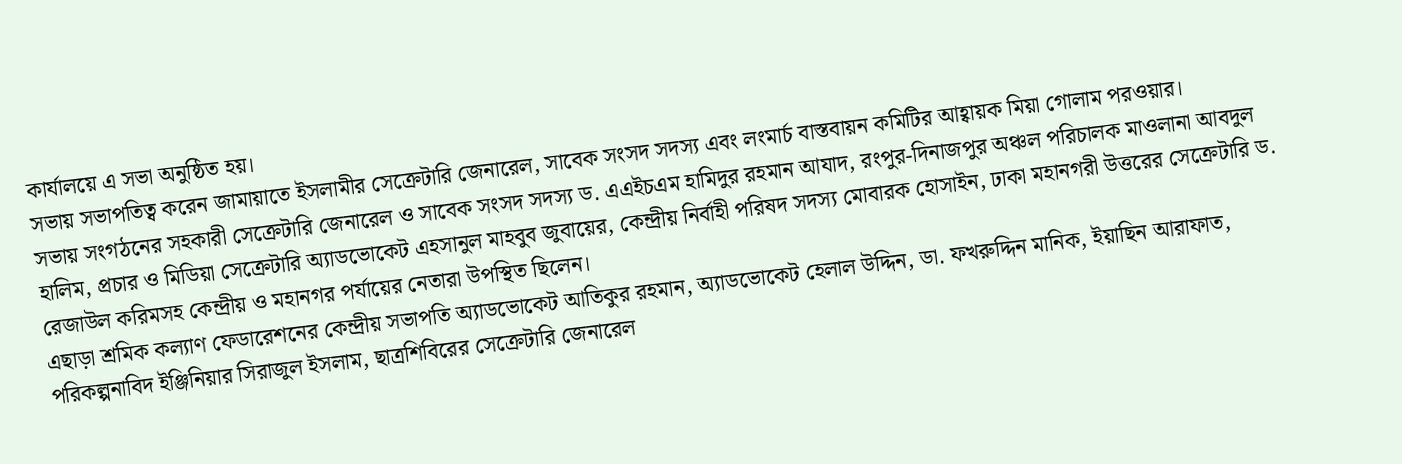কার্যালয়ে এ সভা অনুষ্ঠিত হয়।
সভায় সভাপতিত্ব করেন জামায়াতে ইসলামীর সেক্রেটারি জেনারেল, সাবেক সংসদ সদস্য এবং লংমার্চ বাস্তবায়ন কমিটির আহ্বায়ক মিয়া গোলাম পরওয়ার।
সভায় সংগঠনের সহকারী সেক্রেটারি জেনারেল ও সাবেক সংসদ সদস্য ড. এএইচএম হামিদুর রহমান আযাদ, রংপুর-দিনাজপুর অঞ্চল পরিচালক মাওলানা আবদুল হালিম, প্রচার ও মিডিয়া সেক্রেটারি অ্যাডভোকেট এহসানুল মাহবুব জুবায়ের, কেন্দ্রীয় নির্বাহী পরিষদ সদস্য মোবারক হোসাইন, ঢাকা মহানগরী উত্তরের সেক্রেটারি ড. রেজাউল করিমসহ কেন্দ্রীয় ও মহানগর পর্যায়ের নেতারা উপস্থিত ছিলেন।
এছাড়া শ্রমিক কল্যাণ ফেডারেশনের কেন্দ্রীয় সভাপতি অ্যাডভোকেট আতিকুর রহমান, অ্যাডভোকেট হেলাল উদ্দিন, ডা. ফখরুদ্দিন মানিক, ইয়াছিন আরাফাত, পরিকল্পনাবিদ ইঞ্জিনিয়ার সিরাজুল ইসলাম, ছাত্রশিবিরের সেক্রেটারি জেনারেল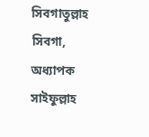সিবগাতুল্লাহ সিবগা, অধ্যাপক সাইফুল্লাহ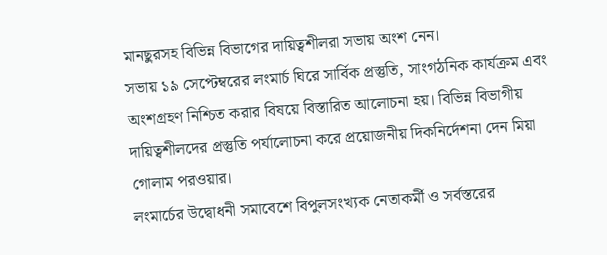মানছুরসহ বিভিন্ন বিভাগের দায়িত্বশীলরা সভায় অংশ নেন।
সভায় ১৯ সেপ্টেম্বরের লংমার্চ ঘিরে সার্বিক প্রস্তুতি, সাংগঠনিক কার্যক্রম এবং অংশগ্রহণ নিশ্চিত করার বিষয়ে বিস্তারিত আলোচনা হয়। বিভিন্ন বিভাগীয় দায়িত্বশীলদের প্রস্তুতি পর্যালোচনা করে প্রয়োজনীয় দিকনির্দেশনা দেন মিয়া গোলাম পরওয়ার।
লংমার্চের উদ্বোধনী সমাবেশে বিপুলসংখ্যক নেতাকর্মী ও সর্বস্তরের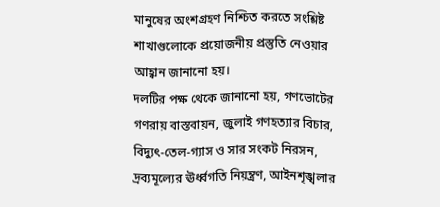মানুষের অংশগ্রহণ নিশ্চিত করতে সংশ্লিষ্ট শাখাগুলোকে প্রয়োজনীয় প্রস্তুতি নেওয়ার আহ্বান জানানো হয়।
দলটির পক্ষ থেকে জানানো হয়, গণভোটের গণরায় বাস্তবায়ন, জুলাই গণহত্যার বিচার, বিদ্যুৎ-তেল-গ্যাস ও সার সংকট নিরসন, দ্রব্যমূল্যের ঊর্ধ্বগতি নিয়ন্ত্রণ, আইনশৃঙ্খলার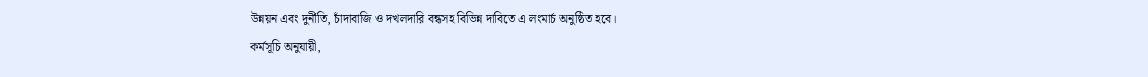উন্নয়ন এবং দুর্নীতি, চাঁদাবাজি ও দখলদারি বন্ধসহ বিভিন্ন দাবিতে এ লংমার্চ অনুষ্ঠিত হবে।
কর্মসূচি অনুযায়ী,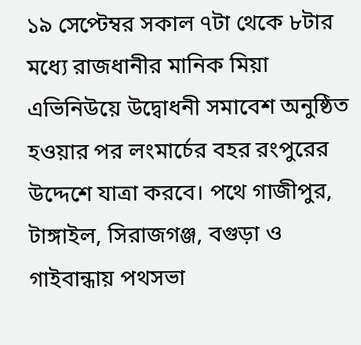১৯ সেপ্টেম্বর সকাল ৭টা থেকে ৮টার মধ্যে রাজধানীর মানিক মিয়া এভিনিউয়ে উদ্বোধনী সমাবেশ অনুষ্ঠিত হওয়ার পর লংমার্চের বহর রংপুরের উদ্দেশে যাত্রা করবে। পথে গাজীপুর, টাঙ্গাইল, সিরাজগঞ্জ, বগুড়া ও গাইবান্ধায় পথসভা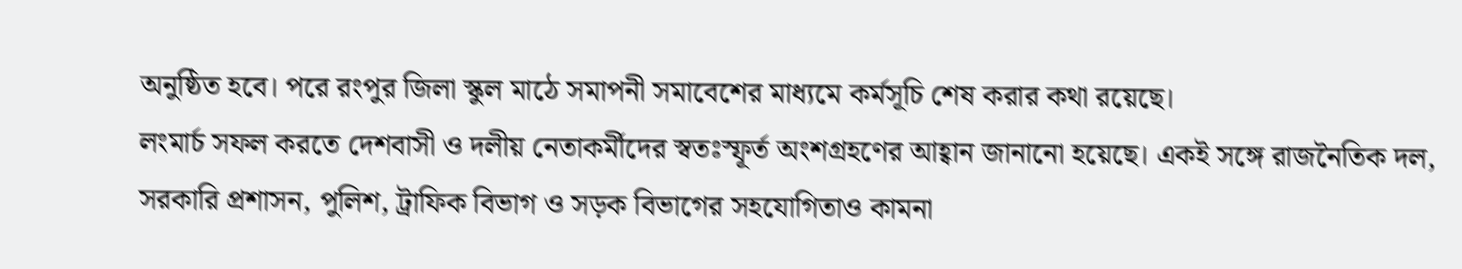অনুষ্ঠিত হবে। পরে রংপুর জিলা স্কুল মাঠে সমাপনী সমাবেশের মাধ্যমে কর্মসূচি শেষ করার কথা রয়েছে।
লংমার্চ সফল করতে দেশবাসী ও দলীয় নেতাকর্মীদের স্বতঃস্ফূর্ত অংশগ্রহণের আহ্বান জানানো হয়েছে। একই সঙ্গে রাজনৈতিক দল, সরকারি প্রশাসন, পুলিশ, ট্রাফিক বিভাগ ও সড়ক বিভাগের সহযোগিতাও কামনা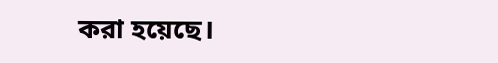করা হয়েছে।